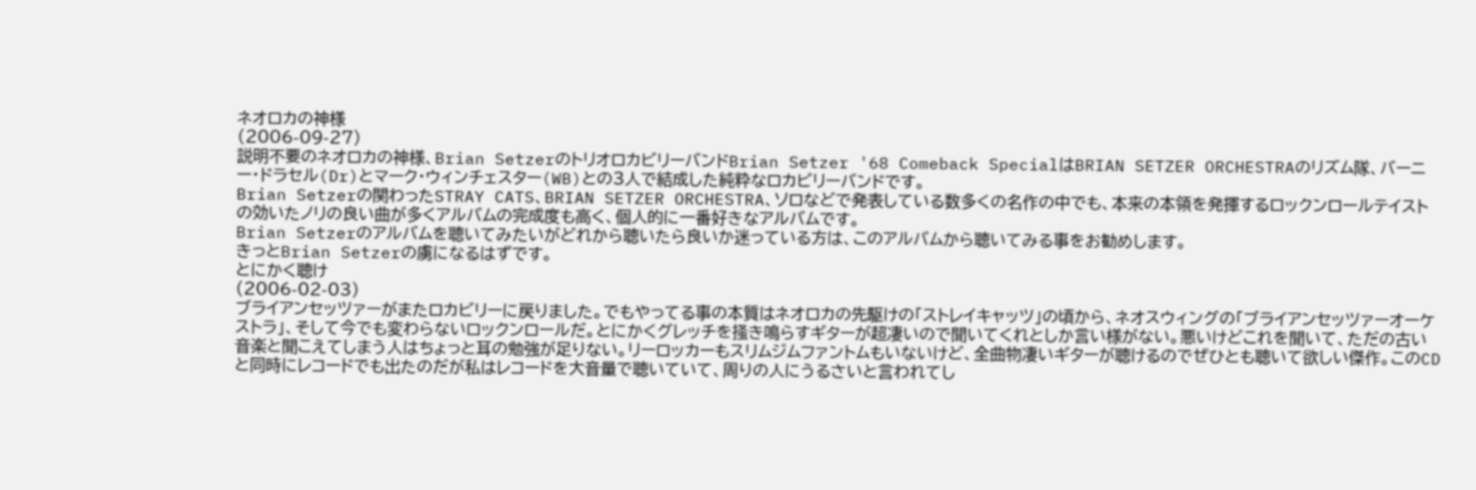ネオロカの神様
(2006-09-27)
説明不要のネオロカの神様、Brian SetzerのトリオロカビリーバンドBrian Setzer '68 Comeback SpecialはBRIAN SETZER ORCHESTRAのリズム隊、バーニー・ドラセル(Dr)とマーク・ウィンチェスター(WB)との3人で結成した純粋なロカビリーバンドです。
Brian Setzerの関わったSTRAY CATS、BRIAN SETZER ORCHESTRA、ソロなどで発表している数多くの名作の中でも、本来の本領を発揮するロックンロールテイストの効いたノリの良い曲が多くアルバムの完成度も高く、個人的に一番好きなアルバムです。
Brian Setzerのアルバムを聴いてみたいがどれから聴いたら良いか迷っている方は、このアルバムから聴いてみる事をお勧めします。
きっとBrian Setzerの虜になるはずです。
とにかく聴け
(2006-02-03)
ブライアンセッツァーがまたロカビリーに戻りました。でもやってる事の本質はネオロカの先駆けの「ストレイキャッツ」の頃から、ネオスウィングの「ブライアンセッツァーオーケストラ」、そして今でも変わらないロックンロールだ。とにかくグレッチを掻き鳴らすギターが超凄いので聞いてくれとしか言い様がない。悪いけどこれを聞いて、ただの古い音楽と聞こえてしまう人はちょっと耳の勉強が足りない。リーロッカーもスリムジムファントムもいないけど、全曲物凄いギターが聴けるのでぜひとも聴いて欲しい傑作。このCDと同時にレコードでも出たのだが私はレコードを大音量で聴いていて、周りの人にうるさいと言われてし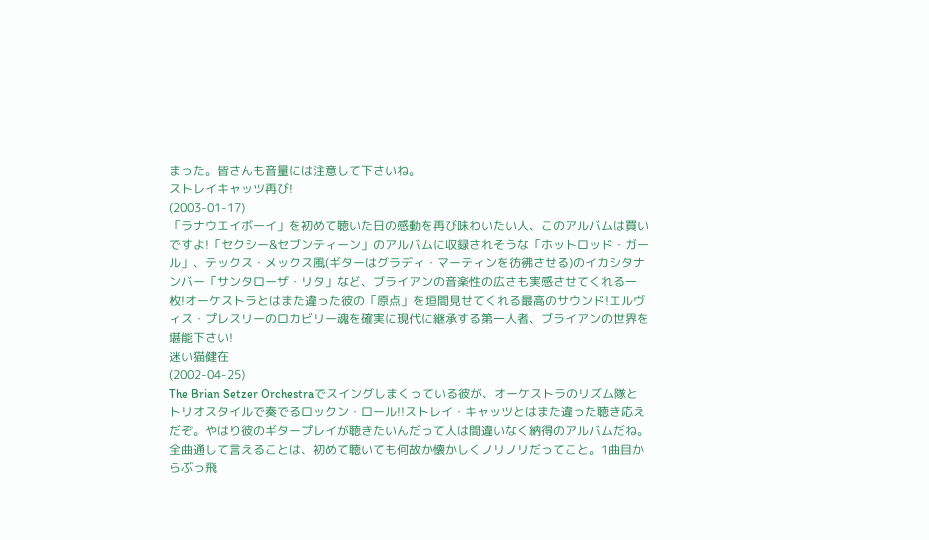まった。皆さんも音量には注意して下さいね。
ストレイキャッツ再び!
(2003-01-17)
「ラナウエイボーイ」を初めて聴いた日の感動を再び味わいたい人、このアルバムは買いですよ!「セクシー&セブンティーン」のアルバムに収録されそうな「ホットロッド・ガール」、テックス・メックス風(ギターはグラディ・マーティンを彷彿させる)のイカシタナンバー「サンタローザ・リタ」など、ブライアンの音楽性の広さも実感させてくれる一枚!オーケストラとはまた違った彼の「原点」を垣間見せてくれる最高のサウンド!エルヴィス・プレスリーのロカビリー魂を確実に現代に継承する第一人者、ブライアンの世界を堪能下さい!
迷い猫健在
(2002-04-25)
The Brian Setzer Orchestraでスイングしまくっている彼が、オーケストラのリズム隊とトリオスタイルで奏でるロックン・ロール!!ストレイ・キャッツとはまた違った聴き応えだぞ。やはり彼のギタープレイが聴きたいんだって人は間違いなく納得のアルバムだね。全曲通して言えることは、初めて聴いても何故か懐かしくノリノリだってこと。1曲目からぶっ飛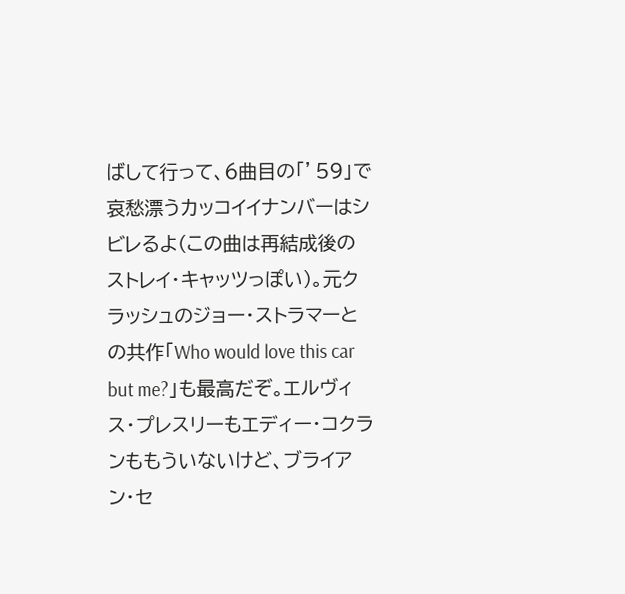ばして行って、6曲目の「’59」で哀愁漂うカッコイイナンバーはシビレるよ(この曲は再結成後のストレイ・キャッツっぽい)。元クラッシュのジョー・ストラマーとの共作「Who would love this car but me?」も最高だぞ。エルヴィス・プレスリーもエディー・コクランももういないけど、ブライアン・セ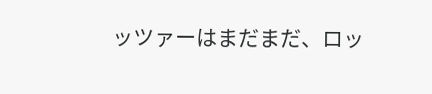ッツァーはまだまだ、ロッ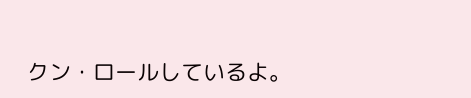クン・ロールしているよ。